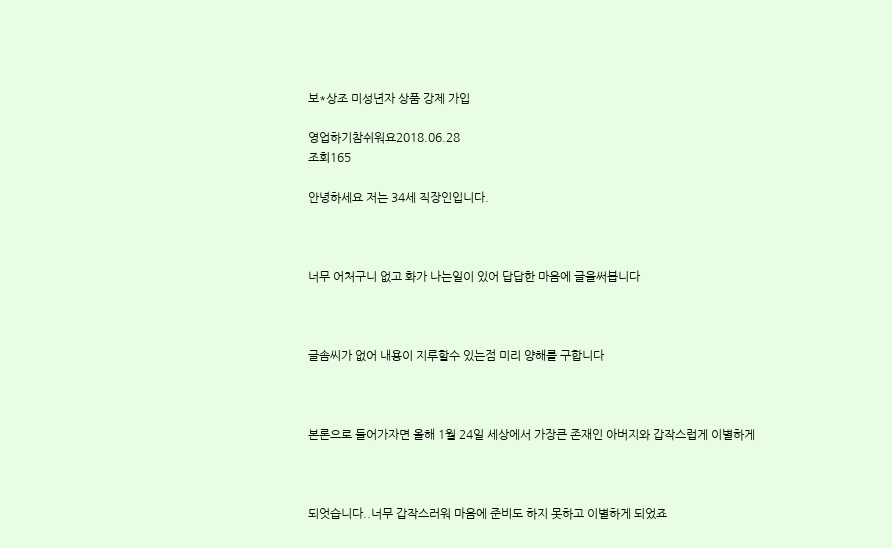보*상조 미성년자 상품 강제 가입

영업하기참쉬워요2018.06.28
조회165

안녕하세요 저는 34세 직장인입니다.



너무 어처구니 없고 화가 나는일이 있어 답답한 마음에 글을써봅니다



글솜씨가 없어 내용이 지루할수 있는점 미리 양해를 구합니다



본론으로 들어가자면 올해 1월 24일 세상에서 가장큰 존재인 아버지와 갑작스럽게 이별하게



되엇습니다..너무 갑작스러워 마음에 준비도 하지 못하고 이별하게 되었죠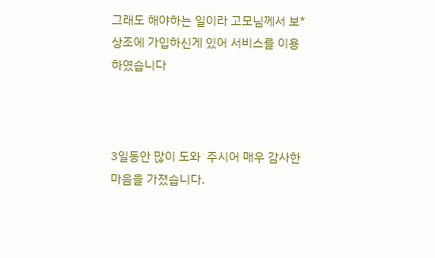그래도 해야하는 일이라 고모님께서 보*상조에 가입하신게 있어 서비스를 이용 하였습니다



3일동안 많이 도와  주시어 매우 감사한 마음을 가졌습니다.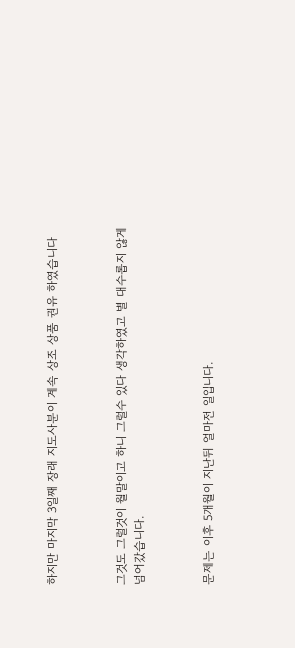하지만 마지막 3일째 장래 지도사분이 계속 상조 상품 권유 하였습니다



그것도 그럴것이 월말이고 하니 그럴수 있다 생각하였고 별 대수롭지 않게 넘어갔습니다.



문제는 이후 5개월이 지난뒤 얼마전 일입니다.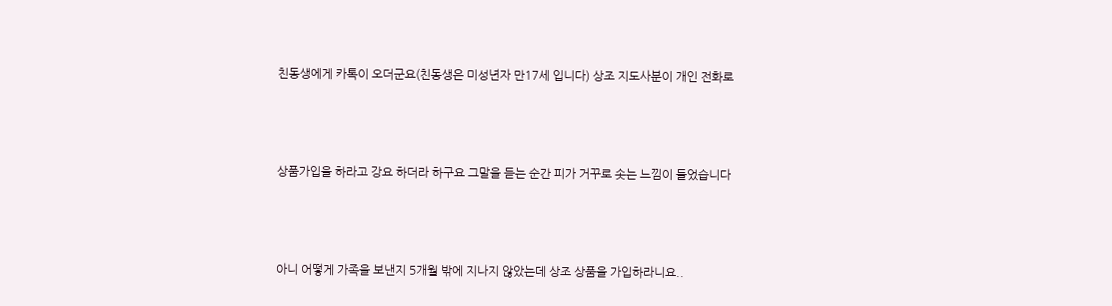친동생에게 카톡이 오더군요(친동생은 미성년자 만17세 입니다) 상조 지도사분이 개인 전화로



상품가입을 하라고 강요 하더라 하구요 그말을 듣는 순간 피가 거꾸로 솟는 느낌이 들었습니다



아니 어떻게 가족을 보낸지 5개월 밖에 지나지 않았는데 상조 상품을 가입하라니요..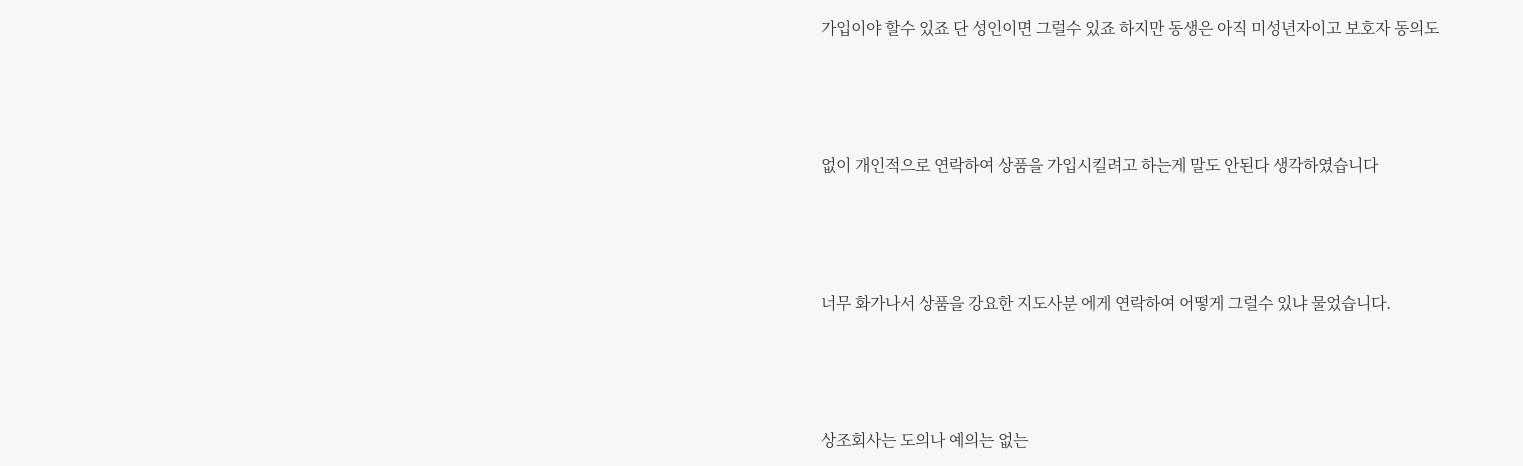가입이야 할수 있죠 단 성인이면 그럴수 있죠 하지만 동생은 아직 미성년자이고 보호자 동의도



없이 개인적으로 연락하여 상품을 가입시킬려고 하는게 말도 안된다 생각하였습니다



너무 화가나서 상품을 강요한 지도사분 에게 연락하여 어떻게 그럴수 있냐 물었습니다.



상조회사는 도의나 예의는 없는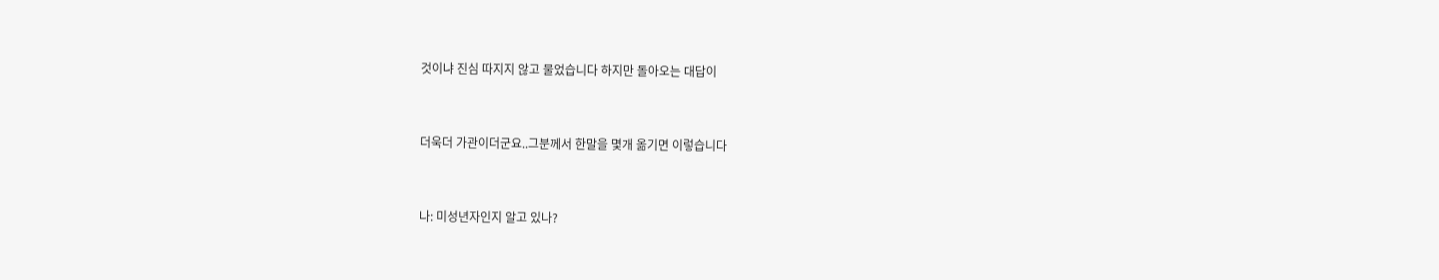것이냐 진심 따지지 않고 물었습니다 하지만 돌아오는 대답이



더욱더 가관이더군요..그분께서 한말을 몇개 옮기면 이렇습니다



나: 미성년자인지 알고 있나?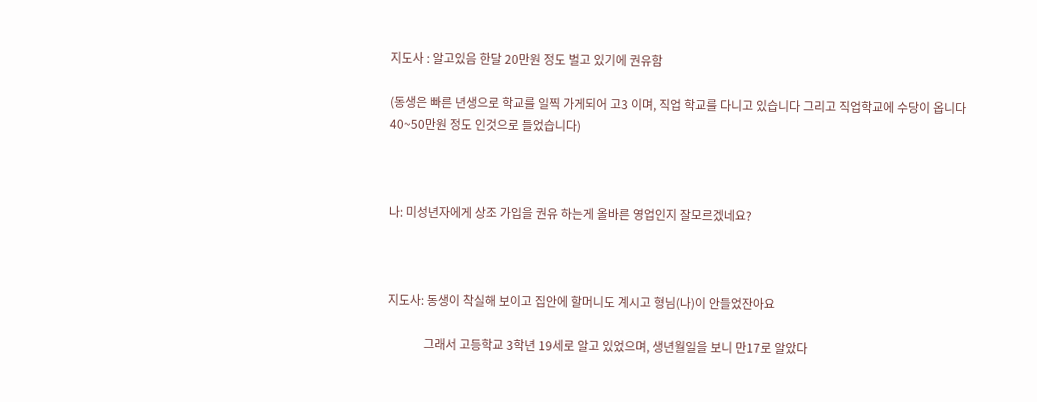지도사 : 알고있음 한달 20만원 정도 벌고 있기에 권유함

(동생은 빠른 년생으로 학교를 일찍 가게되어 고3 이며, 직업 학교를 다니고 있습니다 그리고 직업학교에 수당이 옵니다 40~50만원 정도 인것으로 들었습니다)



나: 미성년자에게 상조 가입을 권유 하는게 올바른 영업인지 잘모르겠네요?



지도사: 동생이 착실해 보이고 집안에 할머니도 계시고 형님(나)이 안들었잔아요

            그래서 고등학교 3학년 19세로 알고 있었으며, 생년월일을 보니 만17로 알았다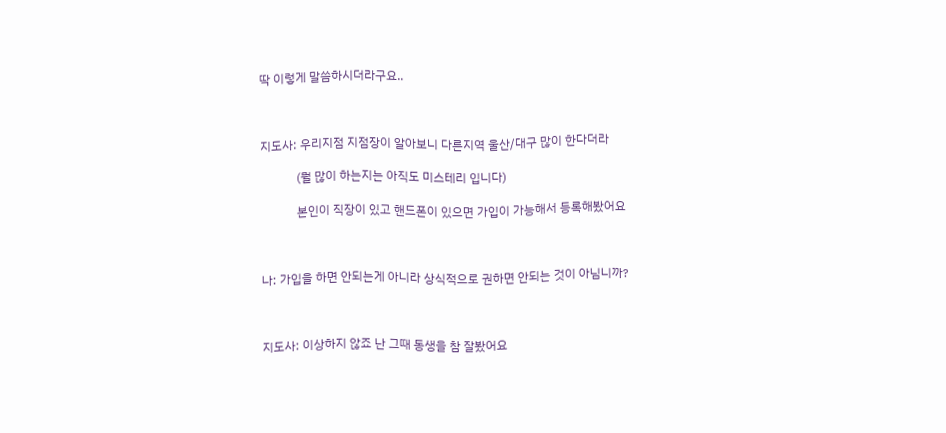딱 이렇게 말씀하시더라구요..



지도사: 우리지점 지점장이 알아보니 다른지역 울산/대구 많이 한다더라

            (뭘 많이 하는지는 아직도 미스테리 입니다)

            본인이 직장이 있고 핸드폰이 있으면 가입이 가능해서 등록해봤어요



나: 가입을 하면 안되는게 아니라 상식적으로 권하면 안되는 것이 아님니까?



지도사: 이상하지 않죠 난 그때 동생을 참 잘봤어요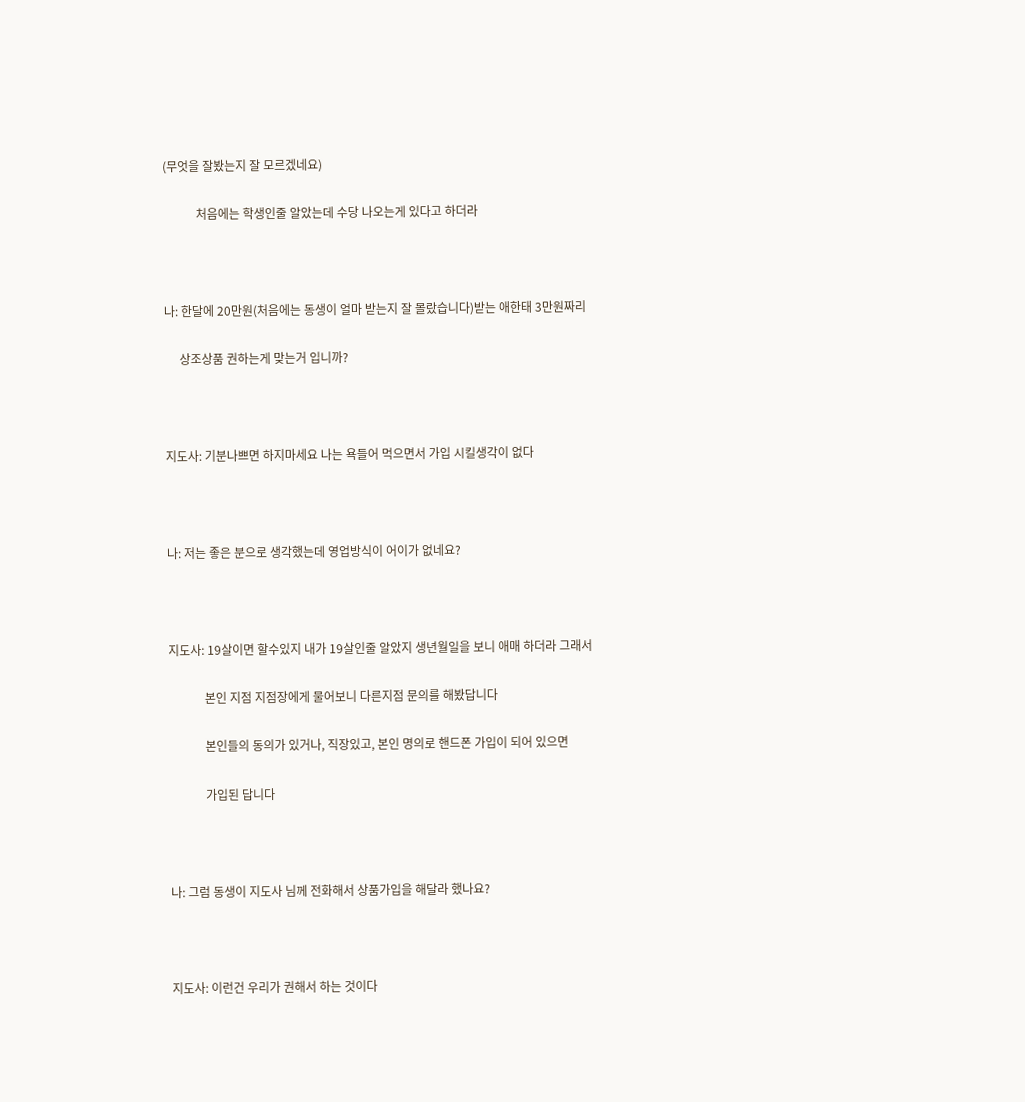(무엇을 잘봤는지 잘 모르겠네요)

           처음에는 학생인줄 알았는데 수당 나오는게 있다고 하더라



나: 한달에 20만원(처음에는 동생이 얼마 받는지 잘 몰랐습니다)받는 애한태 3만원짜리

     상조상품 권하는게 맞는거 입니까?



지도사: 기분나쁘면 하지마세요 나는 욕들어 먹으면서 가입 시킬생각이 없다



나: 저는 좋은 분으로 생각했는데 영업방식이 어이가 없네요?



지도사: 19살이면 할수있지 내가 19살인줄 알았지 생년월일을 보니 애매 하더라 그래서

            본인 지점 지점장에게 물어보니 다른지점 문의를 해봤답니다

            본인들의 동의가 있거나, 직장있고, 본인 명의로 핸드폰 가입이 되어 있으면

            가입된 답니다



나: 그럼 동생이 지도사 님께 전화해서 상품가입을 해달라 했나요?



지도사: 이런건 우리가 권해서 하는 것이다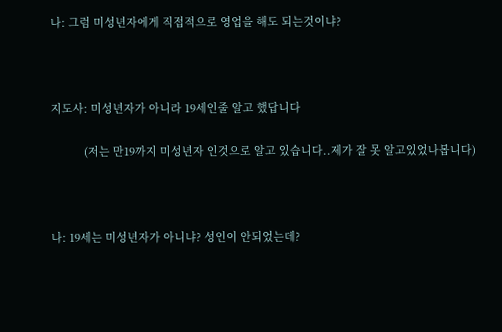나: 그럼 미성년자에게 직접적으로 영업을 해도 되는것이냐?



지도사: 미성년자가 아니라 19세인줄 알고 했답니다

           (저는 만19까지 미성년자 인것으로 알고 있습니다..제가 잘 못 알고있었나봅니다)



나: 19세는 미성년자가 아니냐? 성인이 안되었는데?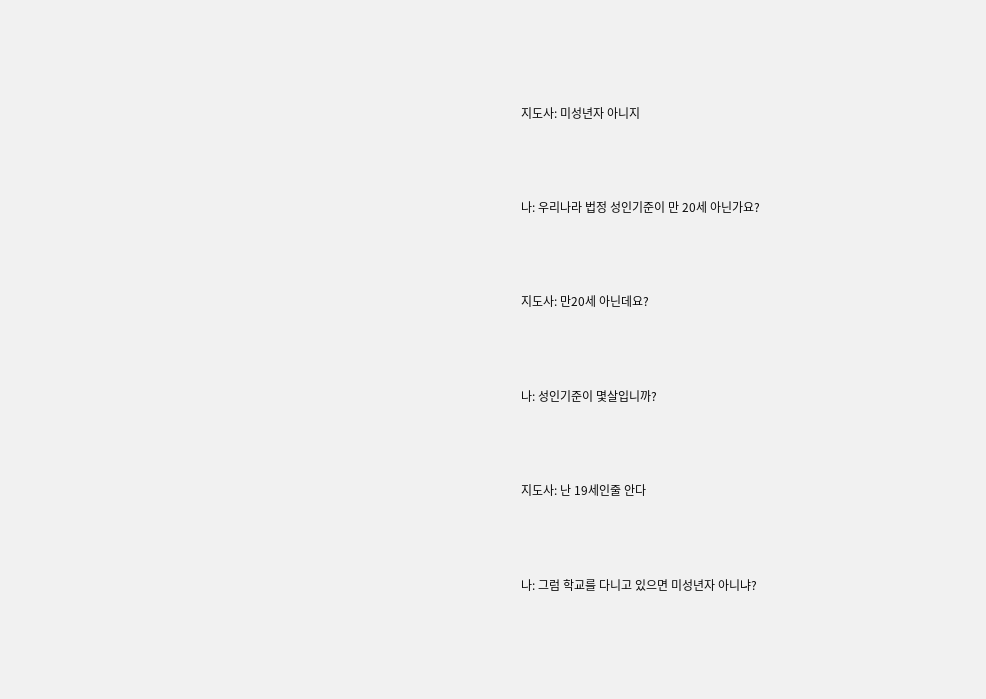지도사: 미성년자 아니지



나: 우리나라 법정 성인기준이 만 20세 아닌가요?



지도사: 만20세 아닌데요?



나: 성인기준이 몇살입니까?



지도사: 난 19세인줄 안다



나: 그럼 학교를 다니고 있으면 미성년자 아니냐?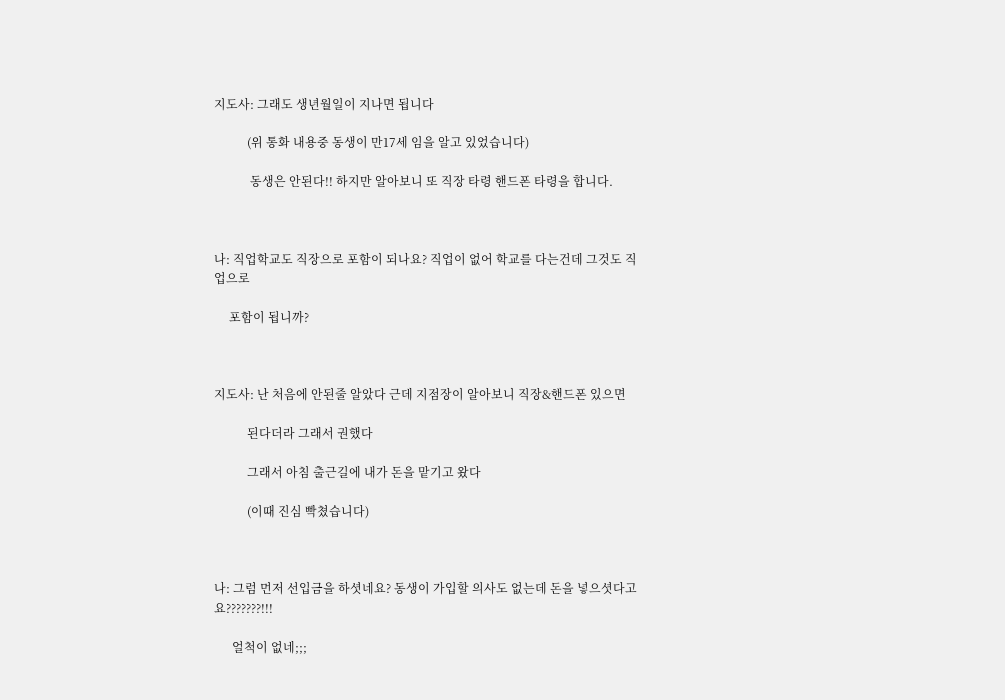지도사: 그래도 생년월일이 지나면 됩니다

           (위 통화 내용중 동생이 만17세 임을 알고 있었습니다)

            동생은 안된다!! 하지만 알아보니 또 직장 타령 핸드폰 타령을 합니다.



나: 직업학교도 직장으로 포함이 되나요? 직업이 없어 학교를 다는건데 그것도 직업으로

     포함이 됩니까?



지도사: 난 처음에 안된줄 알았다 근데 지점장이 알아보니 직장&핸드폰 있으면

           된다더라 그래서 권했다

           그래서 아침 출근길에 내가 돈을 맡기고 왔다

           (이때 진심 빡쳤습니다)



나: 그럼 먼저 선입금을 하셧네요? 동생이 가입할 의사도 없는데 돈을 넣으셧다고요???????!!!

      얼척이 없네;;;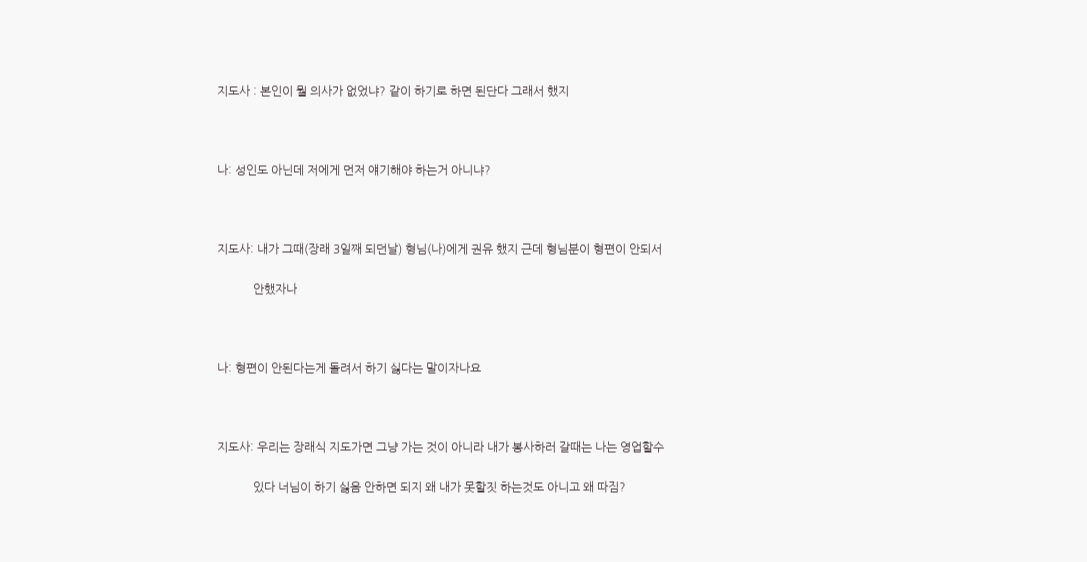지도사 : 본인이 뭘 의사가 없었냐? 같이 하기로 하면 된단다 그래서 했지



나: 성인도 아닌데 저에게 먼저 얘기해야 하는거 아니냐?



지도사: 내가 그때(장래 3일째 되던날) 형님(나)에게 권유 했지 근데 형님분이 형편이 안되서

            안했자나



나: 형편이 안된다는게 돌려서 하기 싫다는 말이자나요



지도사: 우리는 장래식 지도가면 그냥 가는 것이 아니라 내가 봉사하러 갈때는 나는 영업할수

            있다 너님이 하기 싫음 안하면 되지 왜 내가 못할짓 하는것도 아니고 왜 따짐?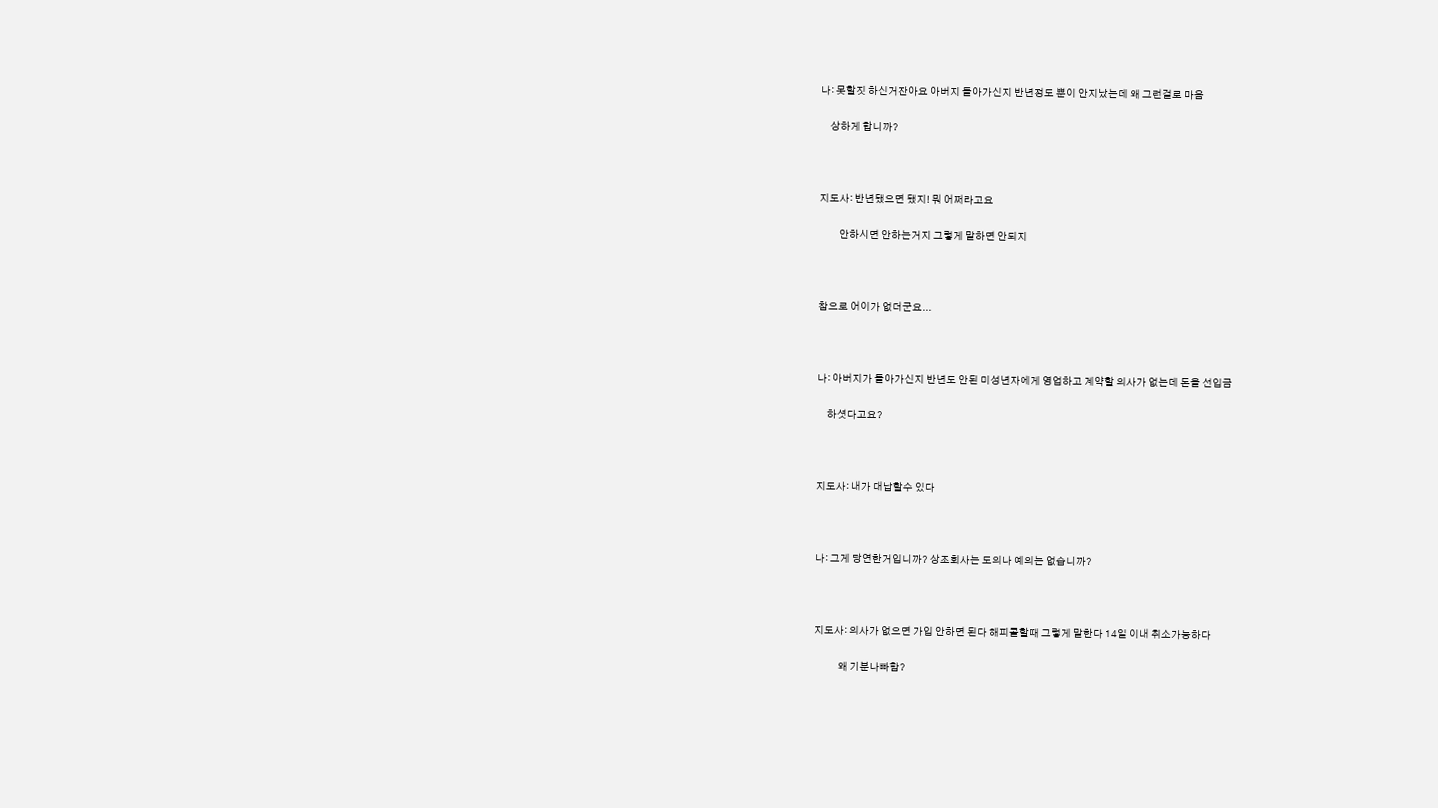나: 못할짓 하신거잔아요 아버지 돌아가신지 반년정도 뿐이 안지났는데 왜 그런걸로 마음

     상하게 합니까?



지도사: 반년됐으면 됐지! 뭐 어쩌라고요

          안하시면 안하는거지 그렇게 말하면 안되지



참으로 어이가 없더군요...



나: 아버지가 돌아가신지 반년도 안된 미성년자에게 영업하고 계약할 의사가 없는데 돈을 선입금

     하셧다고요?



지도사: 내가 대납할수 있다



나: 그게 당연한거입니까? 상조회사는 도의나 예의는 없습니까?



지도사: 의사가 없으면 가입 안하면 된다 해피콜할때 그렇게 말한다 14일 이내 취소가능하다

            왜 기분나빠함?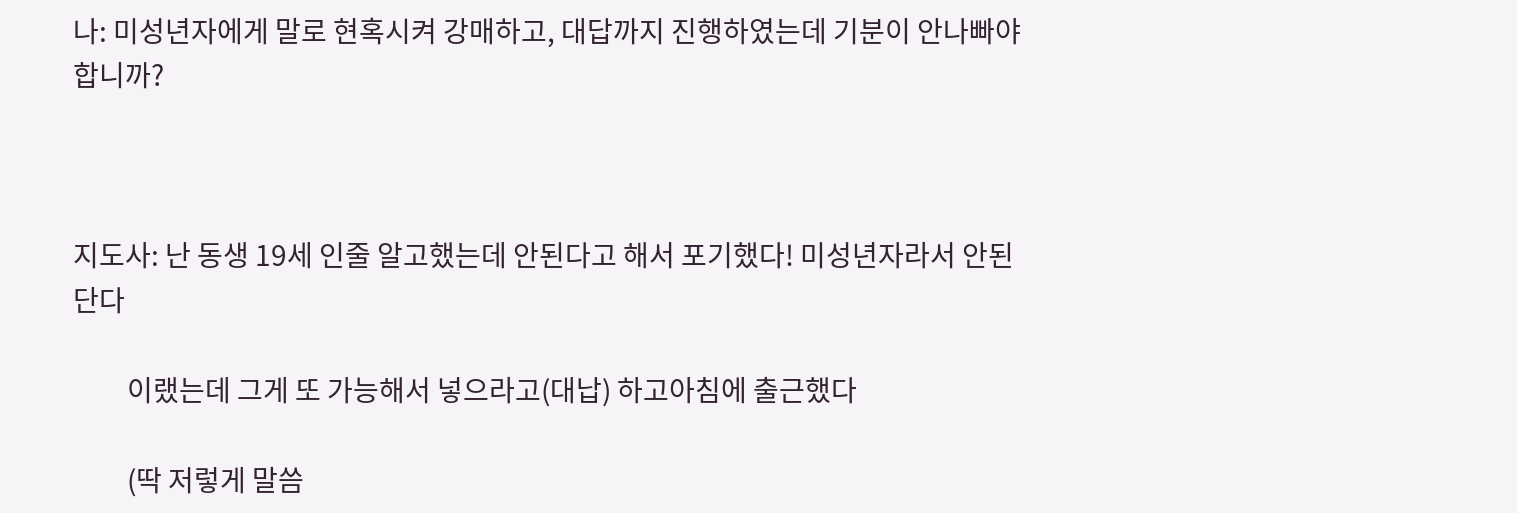나: 미성년자에게 말로 현혹시켜 강매하고, 대답까지 진행하였는데 기분이 안나빠야 합니까?



지도사: 난 동생 19세 인줄 알고했는데 안된다고 해서 포기했다! 미성년자라서 안된단다

         이랬는데 그게 또 가능해서 넣으라고(대납) 하고아침에 출근했다

         (딱 저렇게 말씀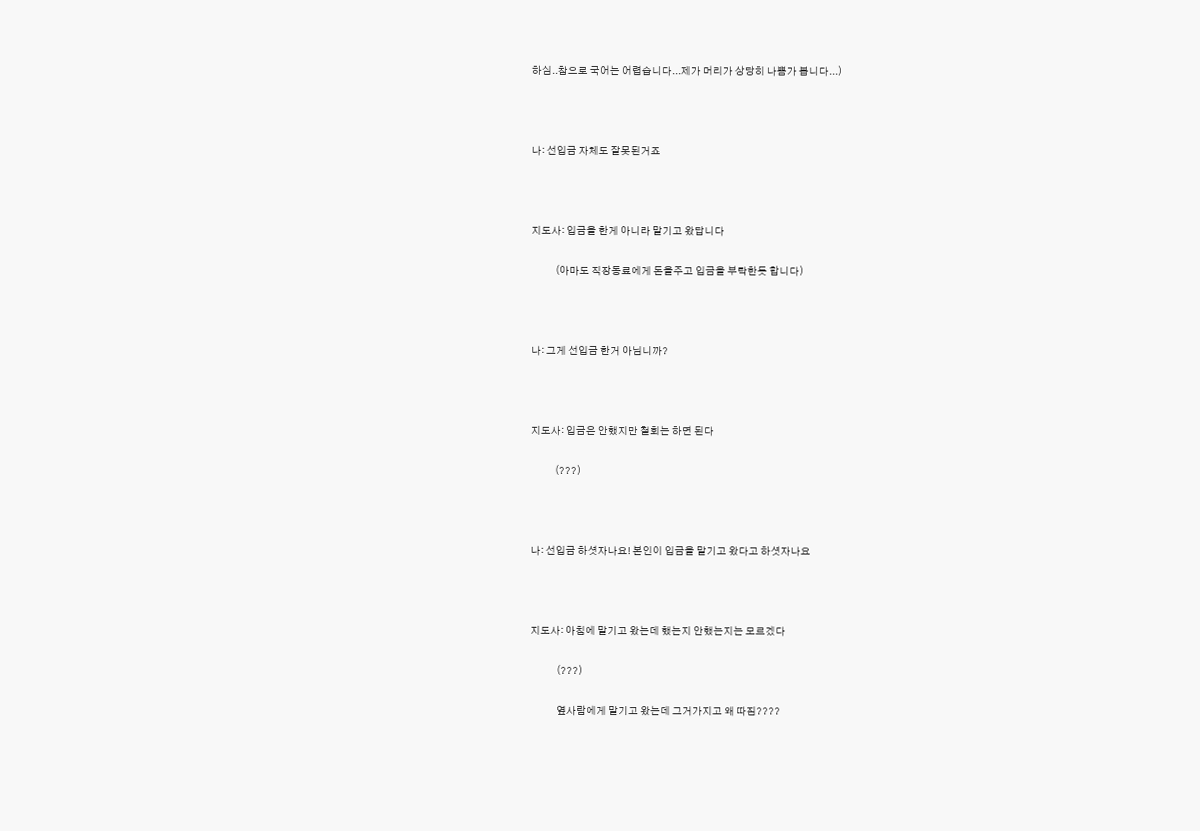하심..참으로 국어는 어렵습니다...제가 머리가 상당히 나쁨가 봅니다...)



나: 선입금 자체도 잘못된거죠



지도사: 입금을 한게 아니라 맡기고 왔답니다

            (아마도 직장동료에게 돈을주고 입금을 부탁한듯 합니다)



나: 그게 선입금 한거 아님니까?



지도사: 입금은 안했지만 철회는 하면 된다

            (???)



나: 선입금 하셧자나요! 본인이 입금을 맡기고 왔다고 하셧자나요



지도사: 아침에 맡기고 왔는데 했는지 안했는지는 모르겠다

             (???)

             옆사람에게 맡기고 왔는데 그거가지고 왜 따짐????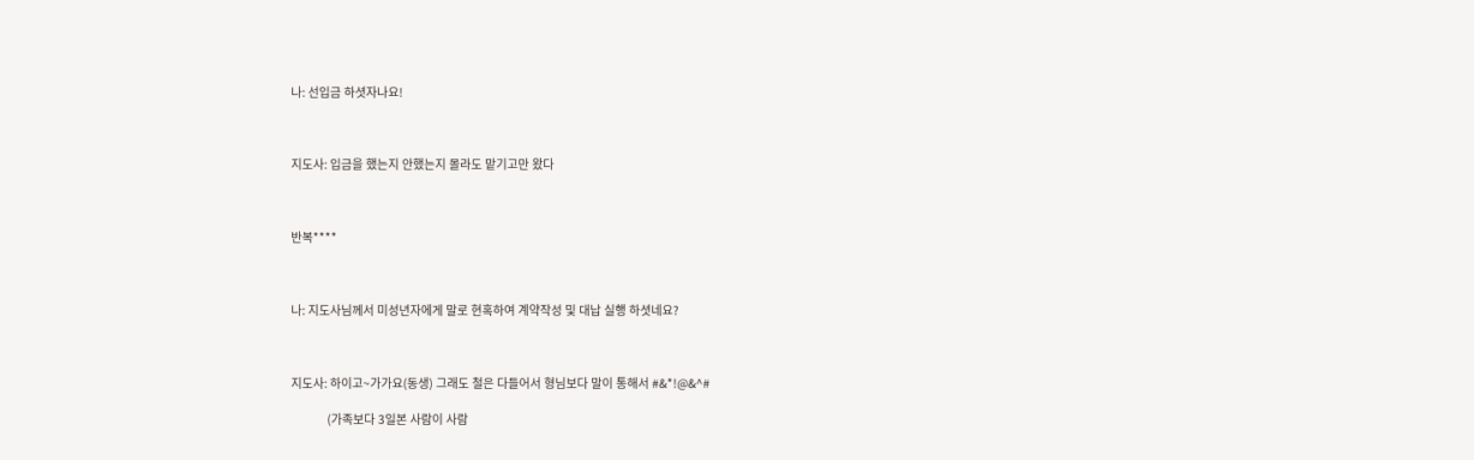나: 선입금 하셧자나요!



지도사: 입금을 했는지 안했는지 몰라도 맡기고만 왔다



반복****



나: 지도사님께서 미성년자에게 말로 현혹하여 계약작성 및 대납 실행 하셧네요?



지도사: 하이고~가가요(동생) 그래도 철은 다들어서 형님보다 말이 통해서 #&*!@&^#

            (가족보다 3일본 사람이 사람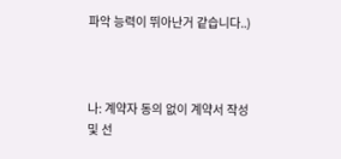파악 능력이 뛰아난거 같습니다..)



나: 계약자 동의 없이 계약서 작성 및 선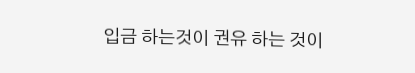입금 하는것이 권유 하는 것이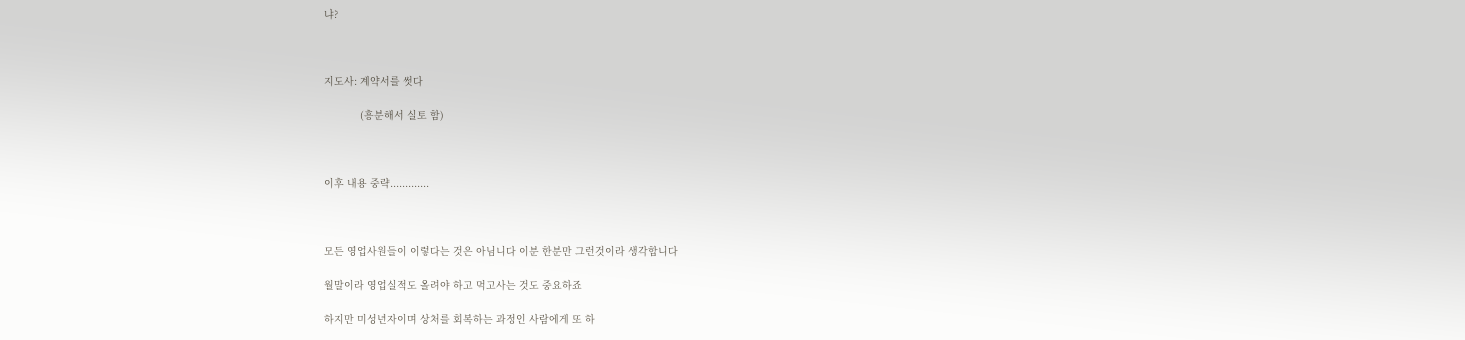냐?



지도사: 계약서를 썻다

            (흥분해서 실토 함)



이후 내용 중략.............



모든 영업사원들이 이렇다는 것은 아님니다 이분 한분만 그런것이라 생각합니다

월말이라 영업실적도 올려야 하고 먹고사는 것도 중요하죠

하지만 미성년자이며 상처를 회복하는 과정인 사람에게 또 하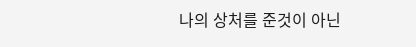나의 상처를 준것이 아닌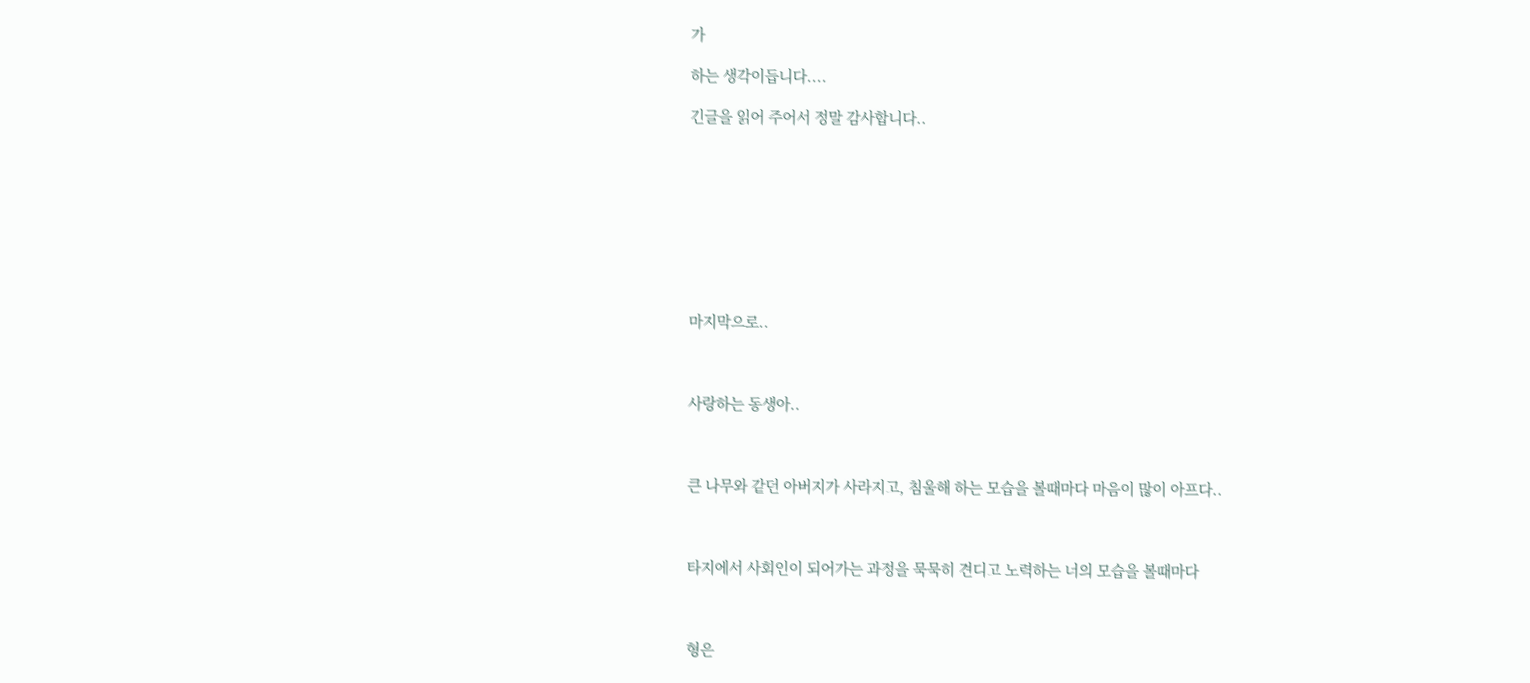가

하는 생각이듭니다....

긴글을 읽어 주어서 정말 감사합니다..









마지막으로..



사랑하는 동생아..



큰 나무와 같던 아버지가 사라지고, 침울해 하는 모습을 볼때마다 마음이 많이 아프다..



타지에서 사회인이 되어가는 과정을 묵묵히 견디고 노력하는 너의 모습을 볼때마다



형은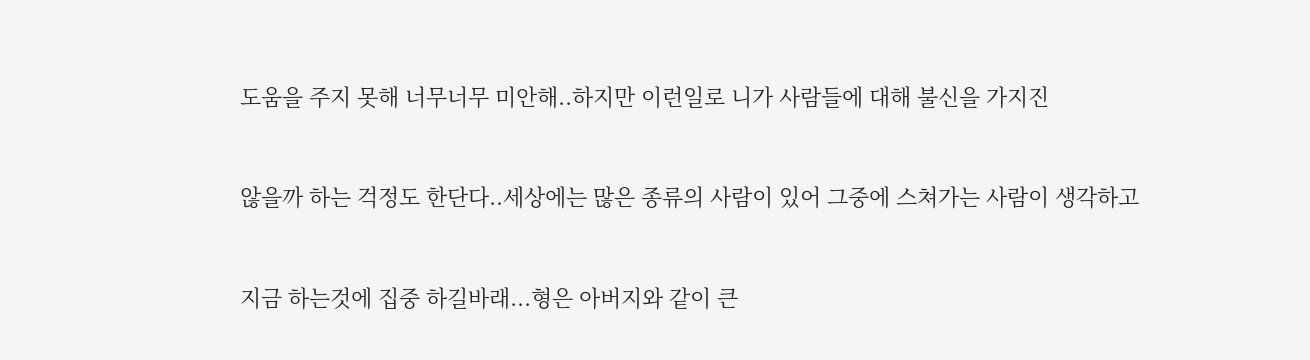도움을 주지 못해 너무너무 미안해..하지만 이런일로 니가 사람들에 대해 불신을 가지진



않을까 하는 걱정도 한단다..세상에는 많은 종류의 사람이 있어 그중에 스쳐가는 사람이 생각하고



지금 하는것에 집중 하길바래...형은 아버지와 같이 큰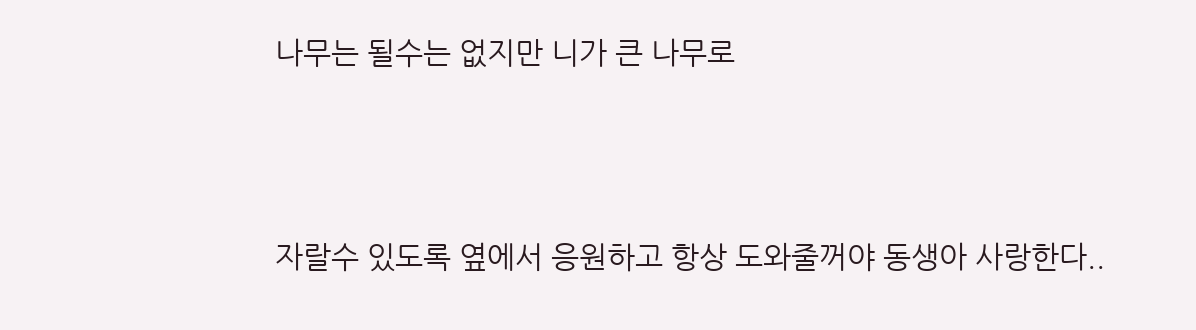나무는 될수는 없지만 니가 큰 나무로



자랄수 있도록 옆에서 응원하고 항상 도와줄꺼야 동생아 사랑한다..